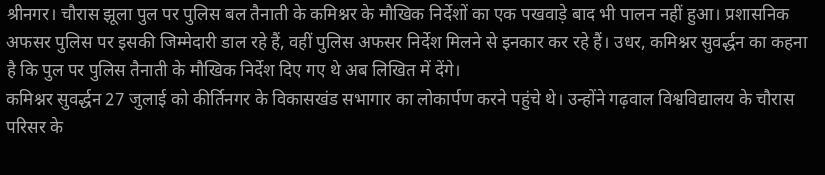श्रीनगर। चौरास झूला पुल पर पुलिस बल तैनाती के कमिश्नर के मौखिक निर्देशों का एक पखवाड़े बाद भी पालन नहीं हुआ। प्रशासनिक अफसर पुलिस पर इसकी जिम्मेदारी डाल रहे हैं, वहीं पुलिस अफसर निर्देश मिलने से इनकार कर रहे हैं। उधर, कमिश्नर सुवर्द्धन का कहना है कि पुल पर पुलिस तैनाती के मौखिक निर्देश दिए गए थे अब लिखित में देंगे।
कमिश्नर सुवर्द्धन 27 जुलाई को कीर्तिनगर के विकासखंड सभागार का लोकार्पण करने पहुंचे थे। उन्होंने गढ़वाल विश्वविद्यालय के चौरास परिसर के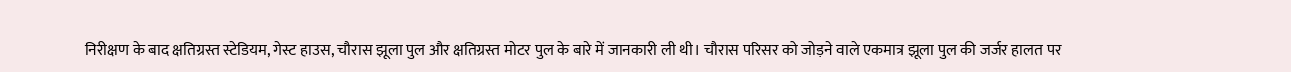निरीक्षण के बाद क्षतिग्रस्त स्टेडियम, गेस्ट हाउस, चौरास झूला पुल और क्षतिग्रस्त मोटर पुल के बारे में जानकारी ली थी। चौरास परिसर को जोड़ने वाले एकमात्र झूला पुल की जर्जर हालत पर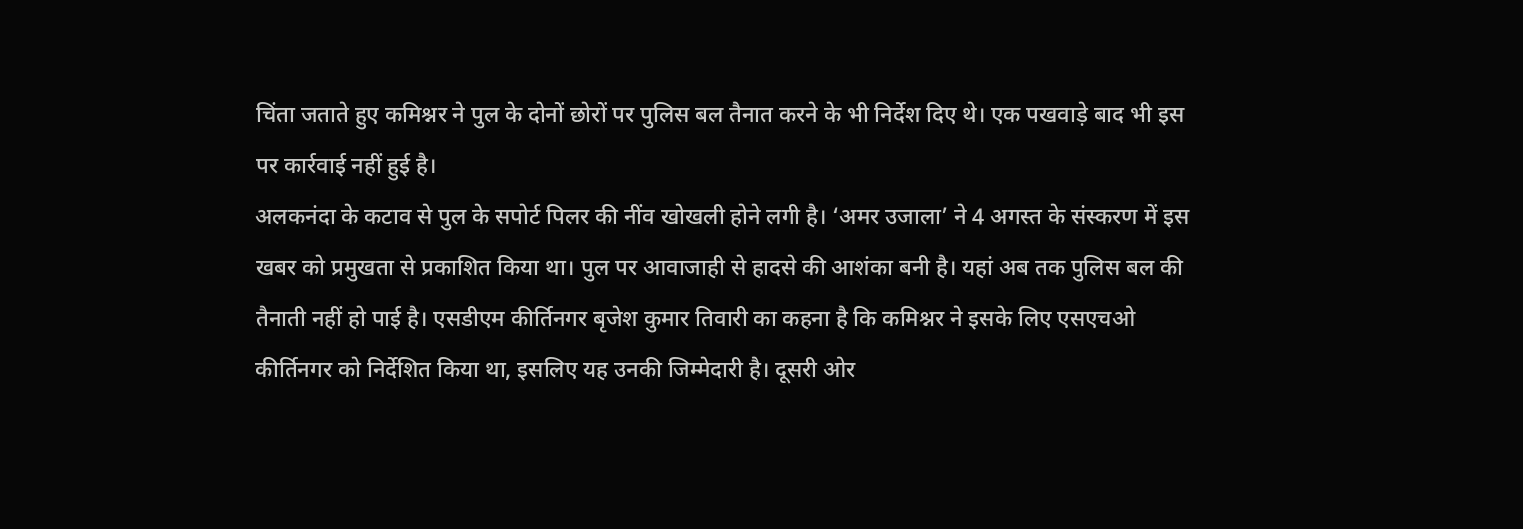चिंता जताते हुए कमिश्नर ने पुल के दोनों छोरों पर पुलिस बल तैनात करने के भी निर्देश दिए थे। एक पखवाड़े बाद भी इस पर कार्रवाई नहीं हुई है।
अलकनंदा के कटाव से पुल के सपोर्ट पिलर की नींव खोखली होने लगी है। ‘अमर उजाला’ ने 4 अगस्त के संस्करण में इस खबर को प्रमुखता से प्रकाशित किया था। पुल पर आवाजाही से हादसे की आशंका बनी है। यहां अब तक पुलिस बल की तैनाती नहीं हो पाई है। एसडीएम कीर्तिनगर बृजेश कुमार तिवारी का कहना है कि कमिश्नर ने इसके लिए एसएचओ कीर्तिनगर को निर्देशित किया था, इसलिए यह उनकी जिम्मेदारी है। दूसरी ओर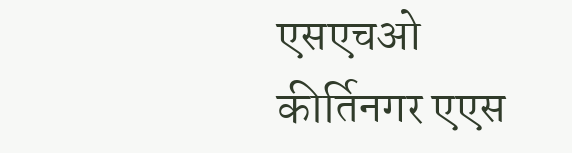एसएचओ कीर्तिनगर एएस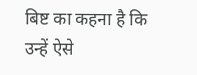बिष्ट का कहना है कि उन्हें ऐसे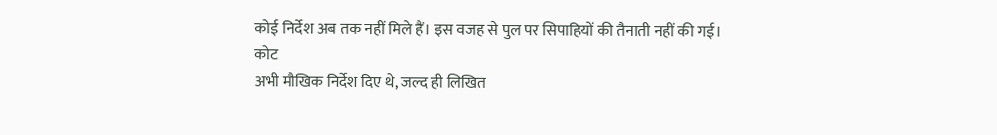कोई निर्देश अब तक नहीं मिले हैं। इस वजह से पुल पर सिपाहियों की तैनाती नहीं की गई।
कोट
अभी मौखिक निर्देश दिए थे, जल्द ही लिखित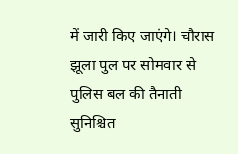में जारी किए जाएंगे। चौरास झूला पुल पर सोमवार से पुलिस बल की तैनाती सुनिश्चित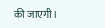की जाएगी।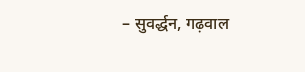– सुवर्द्धन, गढ़वाल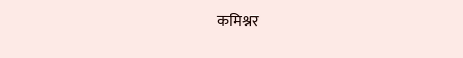कमिश्नर